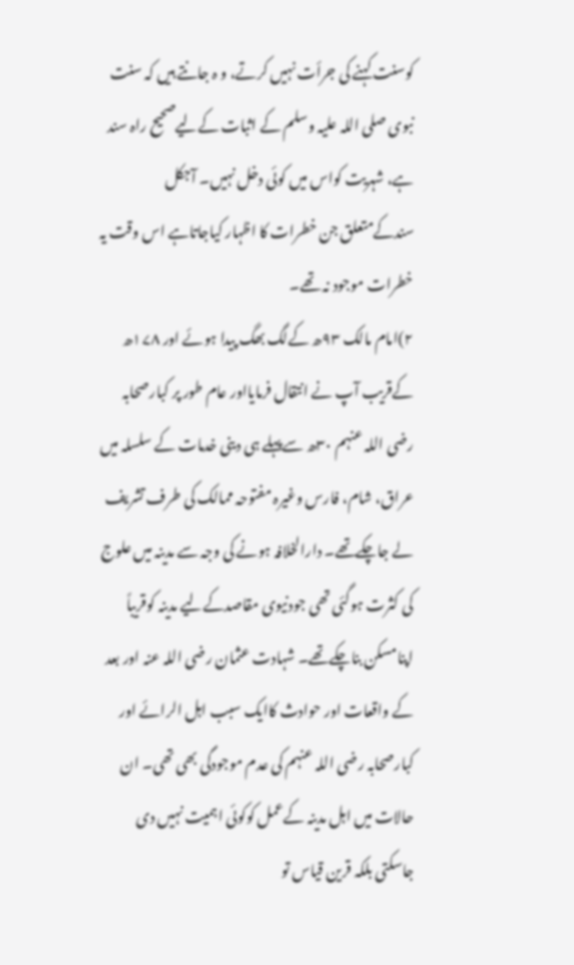کوسنت کہنے کی جرأت نہیں کرتے، و ہ جانتے ہیں کہ سنت نبوی صلی اللہ علیہ وسلم کے اثبات کےلیےصحیح راہ سند ہے، شہریت کواس میں کوئی دخل نہیں۔ آجکل سندکےمتعلق جن خطرات کا اظہار کیاجاتاہے اس وقت یہ خطرات موجود نہ تھے۔
۲)امام مالک ۹۳ھ کےلگ بھگ پیدا ہوئے اور ۱۷۸ھ کےقریب آپ نے انتقال فرمایااور عام طور پر کبارصحابہ رضی اللہ عنہم ۳۰ھ سےپہلے ہی دینی خدمات کے سلسلہ میں عراق، شام، فارس وغیرہ مفتوحہ ممالک کی طرف تشریف لے جاچکےتھے۔ دارالخلافہ ہونے کی وجہ سے مدینہ میں علوج کی کثرت ہوگئی تھی جودنیوی مقاصدکےلیے مدینہ کوقریباً اپنامسکن بناچکےتھے۔ شہادت عثمان رضی اللہ عنہ اور بعد کے واقعات اور حوادث کاایک سبب اہل الرائے اور کبارصحابہ رضی اللہ عنہم کی عدم موجودگی بھی تھی۔ ان حالات میں اہل مدینہ کےعمل کوکوئی اہمیت نہیں دی جاسکتی بلکہ قرین قیاس تو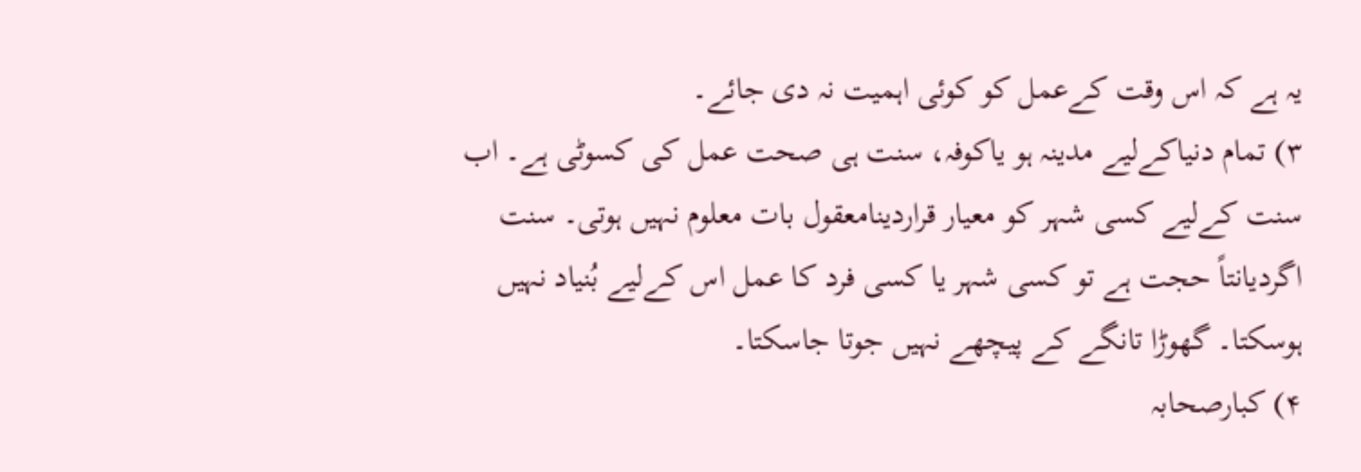یہ ہے کہ اس وقت کےعمل کو کوئی اہمیت نہ دی جائے۔
۳) تمام دنیاکےلیے مدینہ ہو یاکوفہ، سنت ہی صحت عمل کی کسوٹی ہے۔ اب سنت کےلیے کسی شہر کو معیار قراردینامعقول بات معلوم نہیں ہوتی۔ سنت اگردیانتاً حجت ہے تو کسی شہر یا کسی فرد کا عمل اس کےلیے بُنیاد نہیں ہوسکتا۔ گھوڑا تانگے کے پیچھے نہیں جوتا جاسکتا۔
۴) کبارصحابہ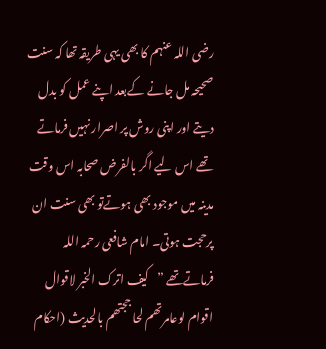رضی اللہ عنہم کا بھی یہی طریقہ تھا کہ سنت صحیحہ مل جانے کےبعد اپنے عمل کو بدل دیتے اور اپنی روش پر اصرار نہیں فرماتے تھے اس لیے اگر بالفرض صحابہ اس وقت مدینہ میں موجود بھی ہوتےتو بھی سنت ان پرحجت ہوتی۔ امام شافعی رحمہ اللہ فرماتےتھے ”کیف اترک الخبر لاقوال اقوام لوعامرتھم لحا ججتھم بالحدیث (احکام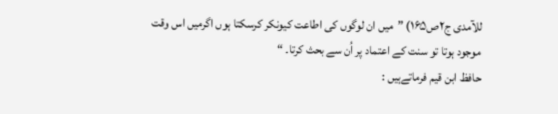للآمدی ج۲ص۱۶۵) ”میں ان لوگوں کی اطاعت کیونکر کرسکتا ہوں اگرمیں اس وقت موجود ہوتا تو سنت کے اعتماد پر اُن سے بحث کرتا۔ “
حافظ ابن قیم فرماتےہیں :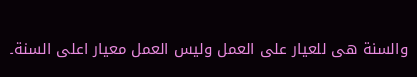والسنة ھی للعیار علی العمل ولیس العمل معیار اعلی السنة۔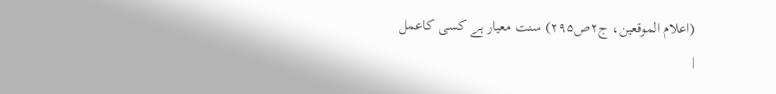(اعلام الموقعین، ج۲ص۲۹۵) سنت معیار ہے کسی کاعمل
|